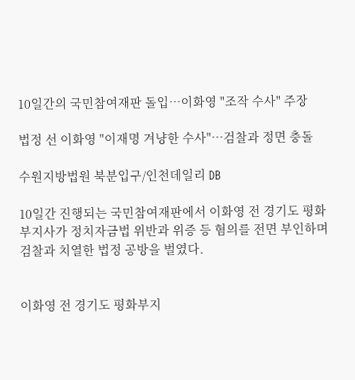10일간의 국민참여재판 돌입…이화영 "조작 수사" 주장

법정 선 이화영 "이재명 겨냥한 수사"…검찰과 정면 충돌

수원지방법원 북분입구/인천데일리 DB

10일간 진행되는 국민참여재판에서 이화영 전 경기도 평화부지사가 정치자금법 위반과 위증 등 혐의를 전면 부인하며 검찰과 치열한 법정 공방을 벌였다.


이화영 전 경기도 평화부지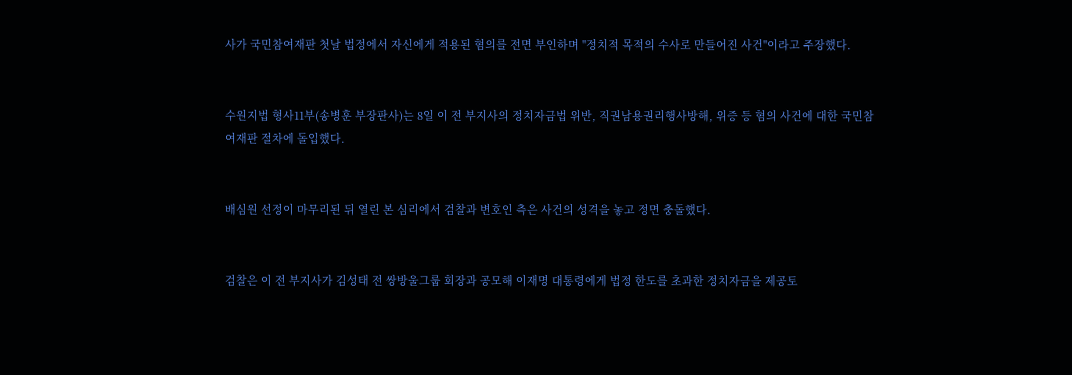사가 국민참여재판 첫날 법정에서 자신에게 적용된 혐의를 전면 부인하며 "정치적 목적의 수사로 만들어진 사건"이라고 주장했다.


수원지법 형사11부(송병훈 부장판사)는 8일 이 전 부지사의 정치자금법 위반, 직권남용권리행사방해, 위증 등 혐의 사건에 대한 국민참여재판 절차에 돌입했다.


배심원 선정이 마무리된 뒤 열린 본 심리에서 검찰과 변호인 측은 사건의 성격을 놓고 정면 충돌했다.


검찰은 이 전 부지사가 김성태 전 쌍방울그룹 회장과 공모해 이재명 대통령에게 법정 한도를 초과한 정치자금을 제공토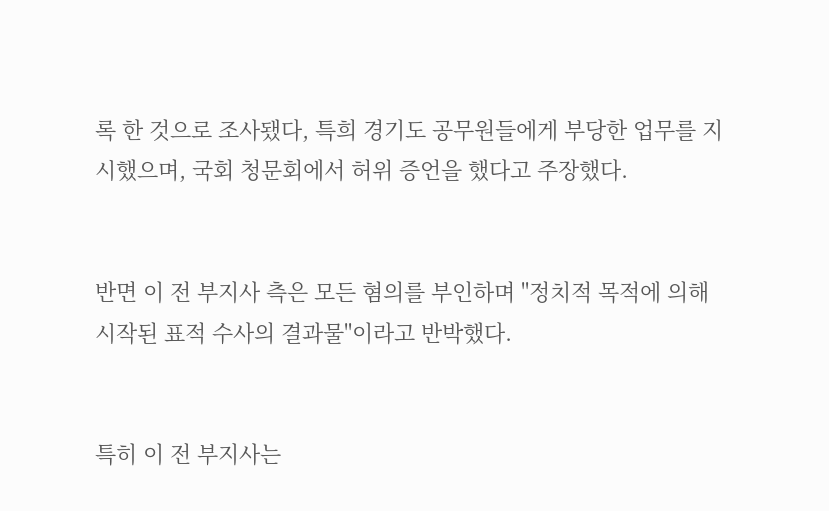록 한 것으로 조사됐다, 특희 경기도 공무원들에게 부당한 업무를 지시했으며, 국회 청문회에서 허위 증언을 했다고 주장했다.


반면 이 전 부지사 측은 모든 혐의를 부인하며 "정치적 목적에 의해 시작된 표적 수사의 결과물"이라고 반박했다.


특히 이 전 부지사는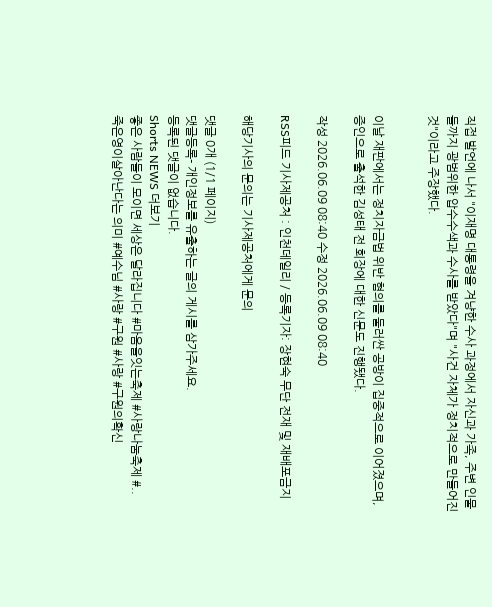직접 발언에 나서 "이재명 대통령을 겨냥한 수사 과정에서 자신과 가족, 주변 인물들까지 광범위한 압수수색과 수사를 받았다"며 "사건 자체가 정치적으로 만들어진 것"이라고 주장했다.


이날 재판에서는 정치자금법 위반 혐의를 둘러싼 공방이 집중적으로 이어졌으며, 증인으로 출석한 김성태 전 회장에 대한 신문도 진행됐다.

작성 2026.06.09 08:40 수정 2026.06.09 08:40

RSS피드 기사제공처 : 인천데일리 / 등록기자: 장현숙 무단 전재 및 재배포금지

해당기사의 문의는 기사제공처에게 문의

댓글 0개 (1/1 페이지)
댓글등록- 개인정보를 유출하는 글의 게시를 삼가주세요.
등록된 댓글이 없습니다.
Shorts NEWS 더보기
좋은 사람들이 모이면 세상은 달라집니다 #마음을잇는축제 #사랑나눔축제 #..
죽은영이살아난다는 의미 #예수님 #사랑 #구원 #사랑 #구원의확신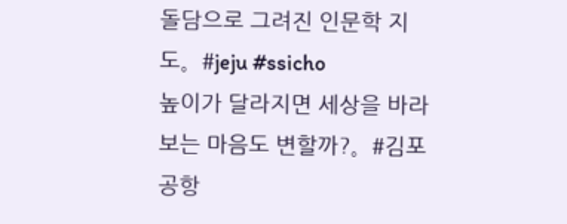돌담으로 그려진 인문학 지도。#jeju #ssicho
높이가 달라지면 세상을 바라보는 마음도 변할까?。#김포공항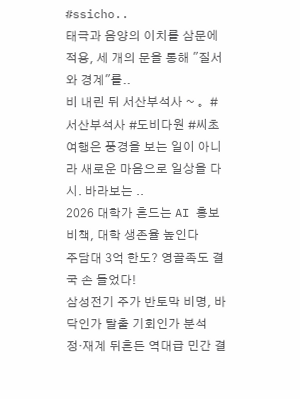#ssicho..
태극과 음양의 이치를 삼문에 적용, 세 개의 문을 통해 "질서와 경계"를..
비 내린 뒤 서산부석사 ~ 。#서산부석사 #도비다원 #씨초
여행은 풍경을 보는 일이 아니라 새로운 마음으로 일상을 다시. 바라보는 ..
2026 대학가 흔드는 AI 홍보 비책, 대학 생존율 높인다
주담대 3억 한도? 영끌족도 결국 손 들었다!
삼성전기 주가 반토막 비명, 바닥인가 탈출 기회인가 분석
정·재계 뒤흔든 역대급 민간 결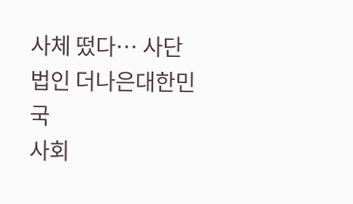사체 떴다… 사단법인 더나은대한민국
사회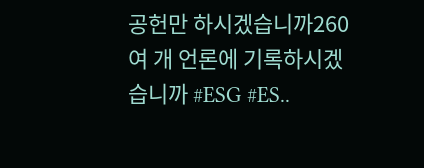공헌만 하시겠습니까260여 개 언론에 기록하시겠습니까 #ESG #ES..